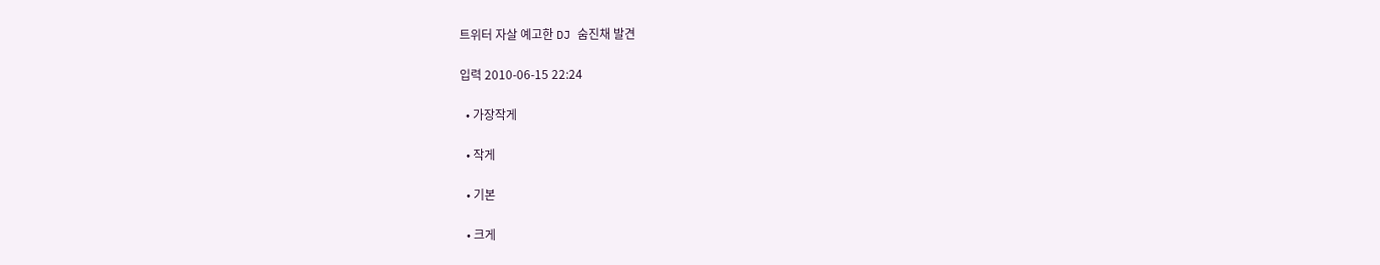트위터 자살 예고한 DJ 숨진채 발견

입력 2010-06-15 22:24

  • 가장작게

  • 작게

  • 기본

  • 크게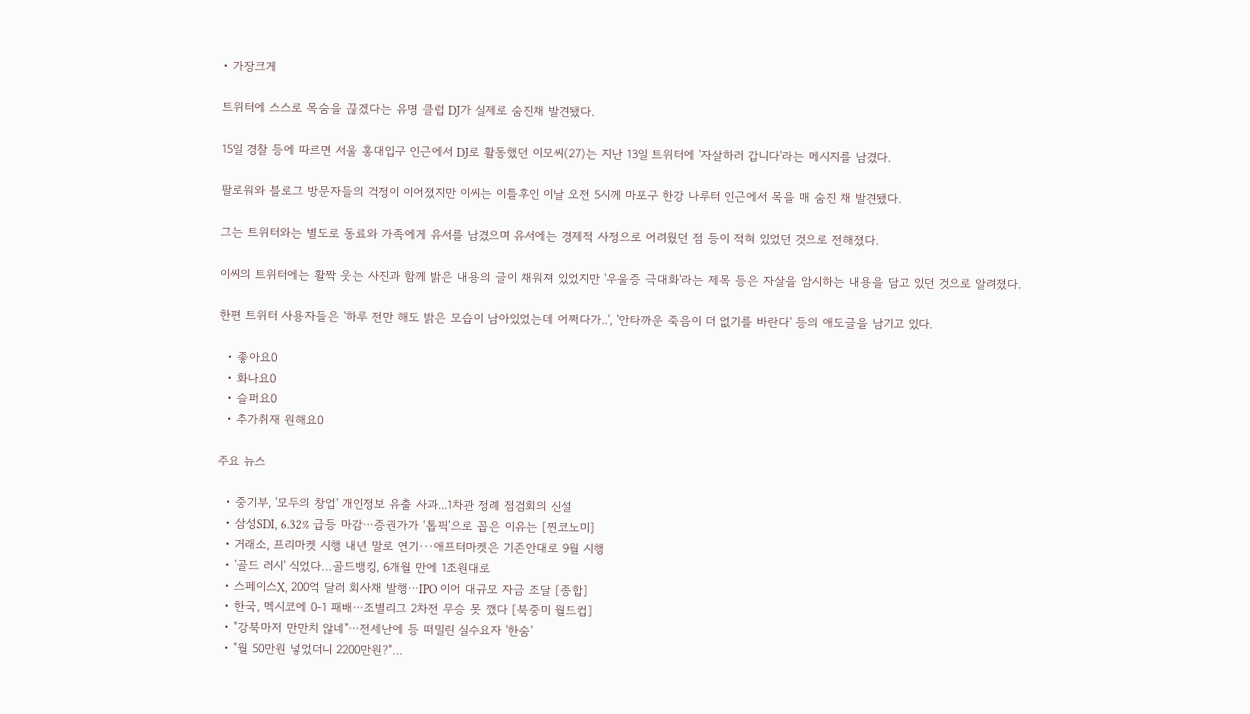• 가장크게

트위터에 스스로 목숨을 끊겠다는 유명 클럽 DJ가 실제로 숨진채 발견됐다.

15일 경찰 등에 따르면 서울 홍대입구 인근에서 DJ로 활동했던 이모씨(27)는 지난 13일 트위터에 '자살하러 갑니다'라는 메시지를 남겼다.

팔로워와 블로그 방문자들의 걱정이 이어졌지만 이씨는 이틀후인 이날 오전 5시께 마포구 한강 나루터 인근에서 목을 매 숨진 채 발견됐다.

그는 트위터와는 별도로 동료와 가족에게 유서를 남겼으며 유서에는 경제적 사정으로 어려웠던 점 등이 적혀 있었던 것으로 전해졌다.

이씨의 트위터에는 활짝 웃는 사진과 함께 밝은 내용의 글이 채워져 있었지만 '우울증 극대화'라는 제목 등은 자살을 암시하는 내용을 담고 있던 것으로 알려졌다.

한편 트위터 사용자들은 '하루 전만 해도 밝은 모습이 남아있었는데 어쩌다가..', '안타까운 죽음이 더 없기를 바란다' 등의 애도글을 남기고 있다.

  • 좋아요0
  • 화나요0
  • 슬퍼요0
  • 추가취재 원해요0

주요 뉴스

  • 중기부, '모두의 창업' 개인정보 유출 사과...1차관 정례 점검회의 신설
  • 삼성SDI, 6.32% 급등 마감⋯증권가가 ‘톱픽’으로 꼽은 이유는 [찐코노미]
  • 거래소, 프리마켓 시행 내년 말로 연기···애프터마켓은 기존안대로 9월 시행
  • '골드 러시' 식었다…골드뱅킹, 6개월 만에 1조원대로
  • 스페이스X, 200억 달러 회사채 발행⋯IPO 이어 대규모 자금 조달 [종합]
  • 한국, 멕시코에 0-1 패배⋯조별리그 2차전 무승 못 깼다 [북중미 월드컵]
  • "강북마저 만만치 않네"⋯전세난에 등 떠밀린 실수요자 '한숨'
  • "월 50만원 넣었더니 2200만원?"…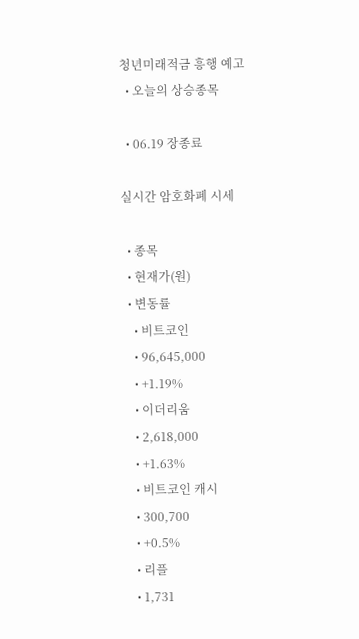청년미래적금 흥행 예고
  • 오늘의 상승종목

  • 06.19 장종료

실시간 암호화폐 시세

  • 종목
  • 현재가(원)
  • 변동률
    • 비트코인
    • 96,645,000
    • +1.19%
    • 이더리움
    • 2,618,000
    • +1.63%
    • 비트코인 캐시
    • 300,700
    • +0.5%
    • 리플
    • 1,731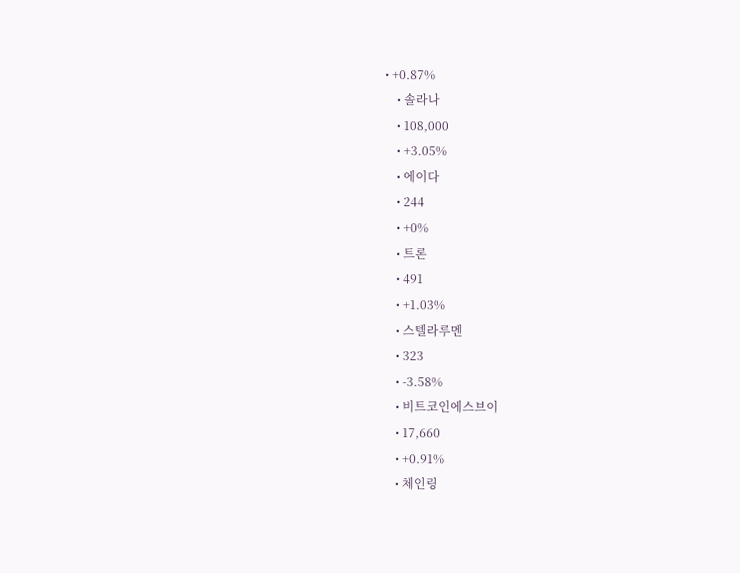• +0.87%
    • 솔라나
    • 108,000
    • +3.05%
    • 에이다
    • 244
    • +0%
    • 트론
    • 491
    • +1.03%
    • 스텔라루멘
    • 323
    • -3.58%
    • 비트코인에스브이
    • 17,660
    • +0.91%
    • 체인링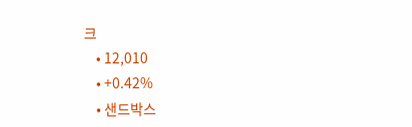크
    • 12,010
    • +0.42%
    • 샌드박스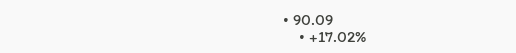• 90.09
    • +17.02%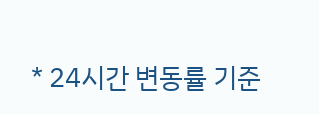* 24시간 변동률 기준